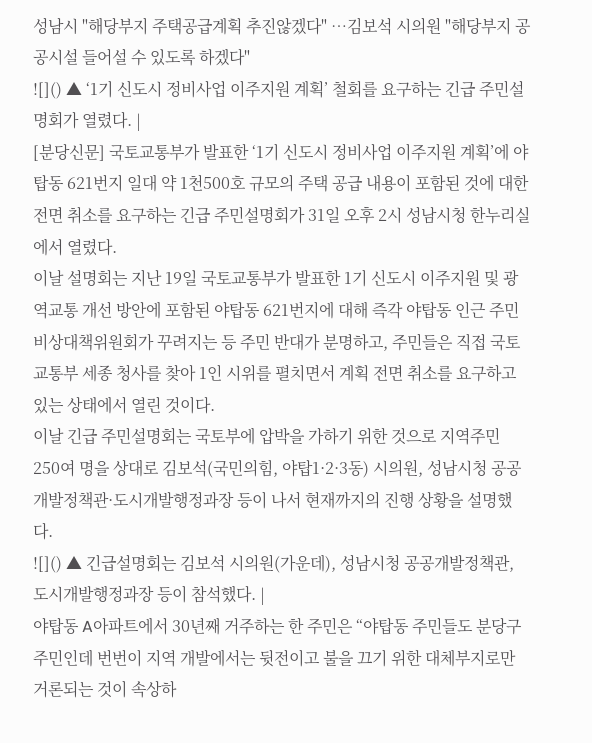성남시 "해당부지 주택공급계획 추진않겠다" …김보석 시의원 "해당부지 공공시설 들어설 수 있도록 하겠다"
![]() ▲ ‘1기 신도시 정비사업 이주지원 계획’ 철회를 요구하는 긴급 주민설명회가 열렸다. |
[분당신문] 국토교통부가 발표한 ‘1기 신도시 정비사업 이주지원 계획’에 야탑동 621번지 일대 약 1천500호 규모의 주택 공급 내용이 포함된 것에 대한 전면 취소를 요구하는 긴급 주민설명회가 31일 오후 2시 성남시청 한누리실에서 열렸다.
이날 설명회는 지난 19일 국토교통부가 발표한 1기 신도시 이주지원 및 광역교통 개선 방안에 포함된 야탑동 621번지에 대해 즉각 야탑동 인근 주민 비상대책위원회가 꾸려지는 등 주민 반대가 분명하고, 주민들은 직접 국토교통부 세종 청사를 찾아 1인 시위를 펼치면서 계획 전면 취소를 요구하고 있는 상태에서 열린 것이다.
이날 긴급 주민설명회는 국토부에 압박을 가하기 위한 것으로 지역주민 250여 명을 상대로 김보석(국민의힘, 야탑1·2·3동) 시의원, 성남시청 공공개발정책관·도시개발행정과장 등이 나서 현재까지의 진행 상황을 설명했다.
![]() ▲ 긴급설명회는 김보석 시의원(가운데), 성남시청 공공개발정책관, 도시개발행정과장 등이 참석했다. |
야탑동 A아파트에서 30년째 거주하는 한 주민은 “야탑동 주민들도 분당구 주민인데 번번이 지역 개발에서는 뒷전이고 불을 끄기 위한 대체부지로만 거론되는 것이 속상하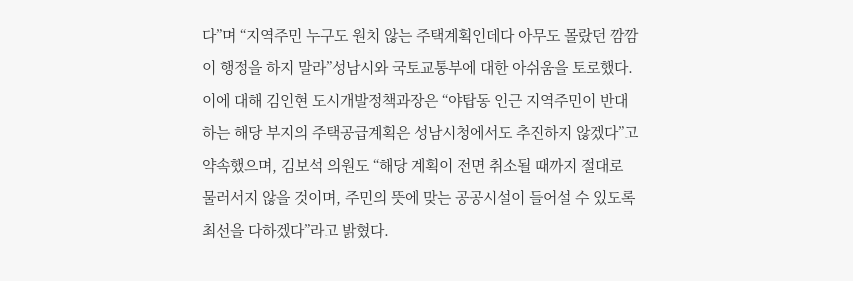다”며 “지역주민 누구도 원치 않는 주택계획인데다 아무도 몰랐던 깜깜이 행정을 하지 말라”성남시와 국토교통부에 대한 아쉬움을 토로했다.
이에 대해 김인현 도시개발정책과장은 “야탑동 인근 지역주민이 반대하는 해당 부지의 주택공급계획은 성남시청에서도 추진하지 않겠다”고 약속했으며, 김보석 의원도 “해당 계획이 전면 취소될 때까지 절대로 물러서지 않을 것이며, 주민의 뜻에 맞는 공공시설이 들어설 수 있도록 최선을 다하겠다”라고 밝혔다.